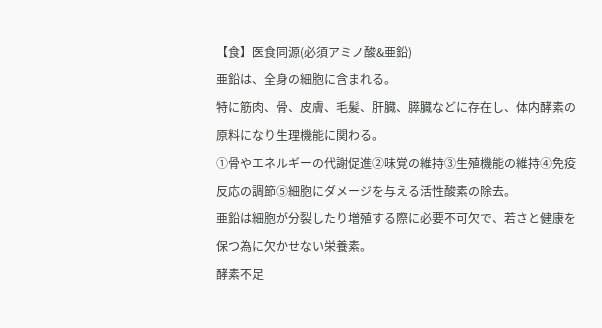【食】医食同源(必須アミノ酸&亜鉛)
亜鉛は、全身の細胞に含まれる。
特に筋肉、骨、皮膚、毛髪、肝臓、膵臓などに存在し、体内酵素の原料になり生理機能に関わる。
①骨やエネルギーの代謝促進②味覚の維持③生殖機能の維持④免疫反応の調節⑤細胞にダメージを与える活性酸素の除去。
亜鉛は細胞が分裂したり増殖する際に必要不可欠で、若さと健康を保つ為に欠かせない栄養素。
酵素不足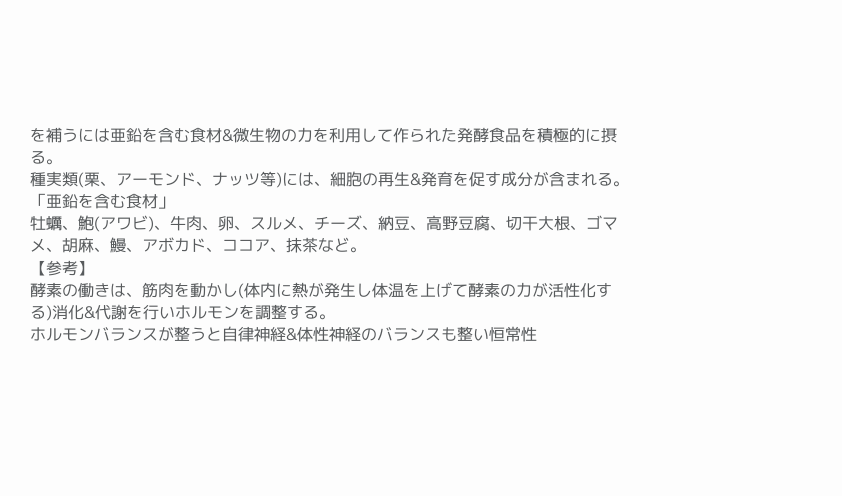を補うには亜鉛を含む食材&微生物の力を利用して作られた発酵食品を積極的に摂る。
種実類(栗、アーモンド、ナッツ等)には、細胞の再生&発育を促す成分が含まれる。
「亜鉛を含む食材」
牡蠣、鮑(アワビ)、牛肉、卵、スルメ、チーズ、納豆、高野豆腐、切干大根、ゴマメ、胡麻、鰻、アボカド、ココア、抹茶など。
【参考】
酵素の働きは、筋肉を動かし(体内に熱が発生し体温を上げて酵素の力が活性化する)消化&代謝を行いホルモンを調整する。
ホルモンバランスが整うと自律神経&体性神経のバランスも整い恒常性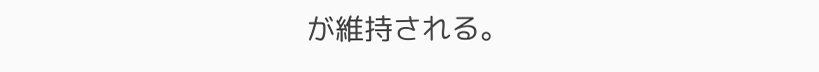が維持される。